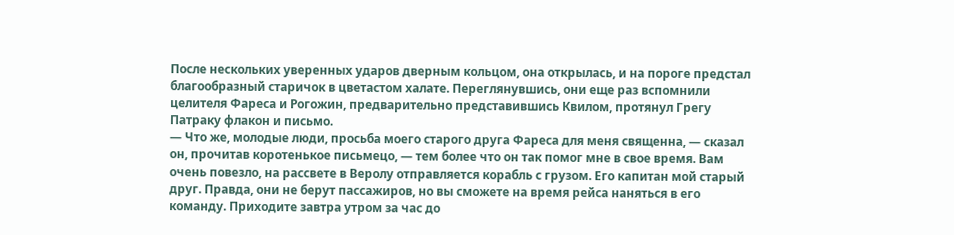После нескольких уверенных ударов дверным кольцом, она открылась, и на пороге предстал благообразный старичок в цветастом халате. Переглянувшись, они еще раз вспомнили целителя Фареса и Рогожин, предварительно представившись Квилом, протянул Грегу Патраку флакон и письмо.
— Что же, молодые люди, просьба моего старого друга Фареса для меня священна, — сказал он, прочитав коротенькое письмецо, — тем более что он так помог мне в свое время. Вам очень повезло, на рассвете в Веролу отправляется корабль с грузом. Его капитан мой старый друг. Правда, они не берут пассажиров, но вы сможете на время рейса наняться в его команду. Приходите завтра утром за час до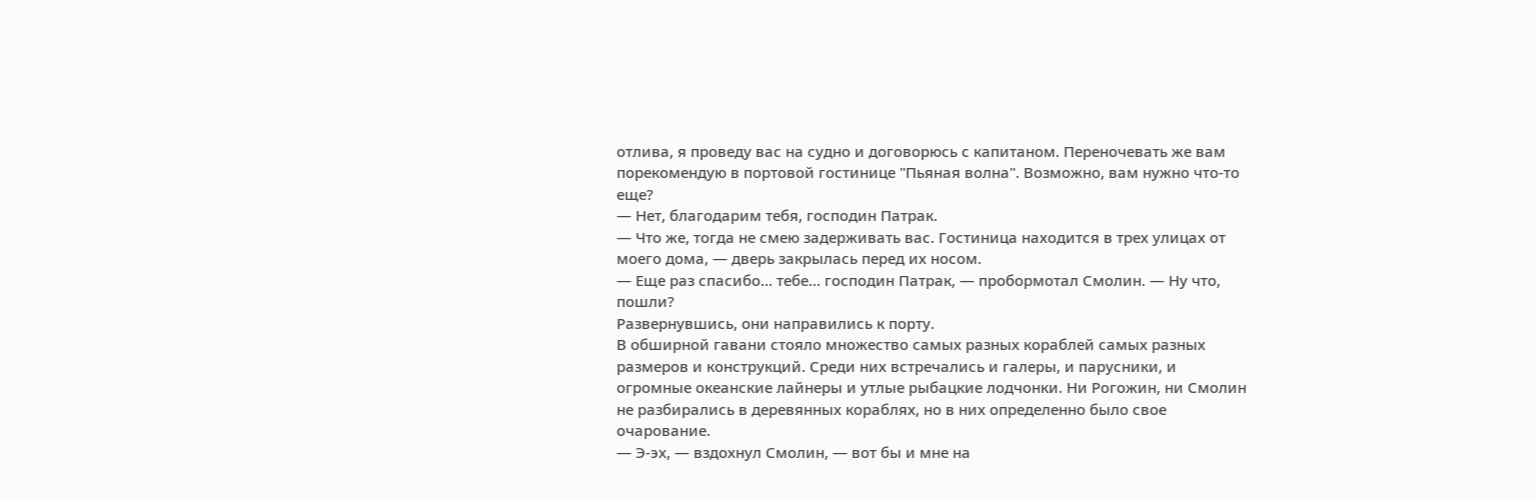отлива, я проведу вас на судно и договорюсь с капитаном. Переночевать же вам порекомендую в портовой гостинице "Пьяная волна". Возможно, вам нужно что-то еще?
— Нет, благодарим тебя, господин Патрак.
— Что же, тогда не смею задерживать вас. Гостиница находится в трех улицах от моего дома, — дверь закрылась перед их носом.
— Еще раз спасибо… тебе… господин Патрак, — пробормотал Смолин. — Ну что, пошли?
Развернувшись, они направились к порту.
В обширной гавани стояло множество самых разных кораблей самых разных размеров и конструкций. Среди них встречались и галеры, и парусники, и огромные океанские лайнеры и утлые рыбацкие лодчонки. Ни Рогожин, ни Смолин не разбирались в деревянных кораблях, но в них определенно было свое очарование.
— Э-эх, — вздохнул Смолин, — вот бы и мне на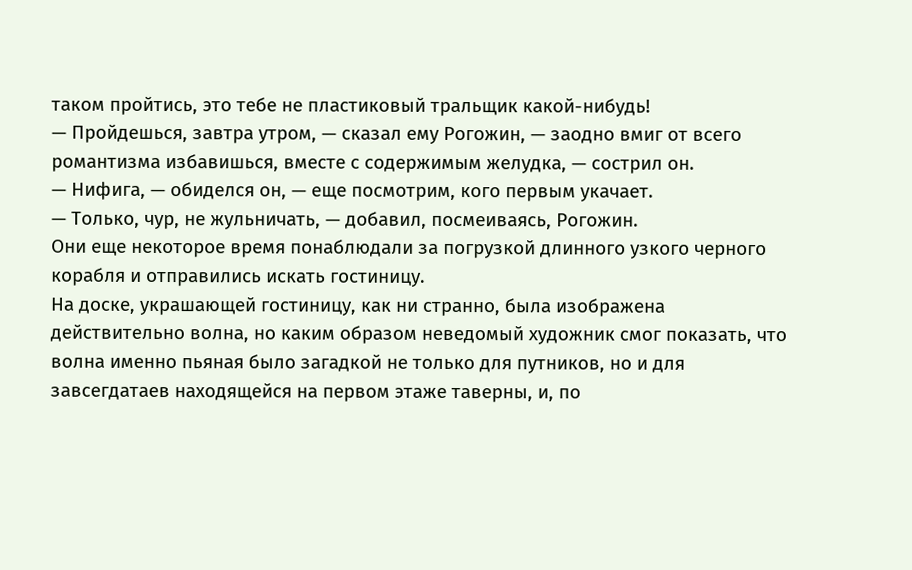таком пройтись, это тебе не пластиковый тральщик какой-нибудь!
— Пройдешься, завтра утром, — сказал ему Рогожин, — заодно вмиг от всего романтизма избавишься, вместе с содержимым желудка, — сострил он.
— Нифига, — обиделся он, — еще посмотрим, кого первым укачает.
— Только, чур, не жульничать, — добавил, посмеиваясь, Рогожин.
Они еще некоторое время понаблюдали за погрузкой длинного узкого черного корабля и отправились искать гостиницу.
На доске, украшающей гостиницу, как ни странно, была изображена действительно волна, но каким образом неведомый художник смог показать, что волна именно пьяная было загадкой не только для путников, но и для завсегдатаев находящейся на первом этаже таверны, и, по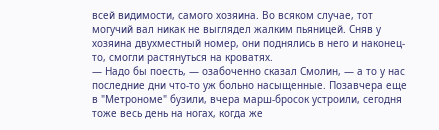всей видимости, самого хозяина. Во всяком случае, тот могучий вал никак не выглядел жалким пьяницей. Сняв у хозяина двухместный номер, они поднялись в него и наконец-то, смогли растянуться на кроватях.
— Надо бы поесть, — озабоченно сказал Смолин, — а то у нас последние дни что-то уж больно насыщенные. Позавчера еще в "Метрономе" бузили, вчера марш-бросок устроили, сегодня тоже весь день на ногах, когда же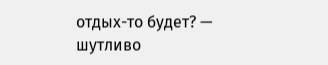отдых-то будет? — шутливо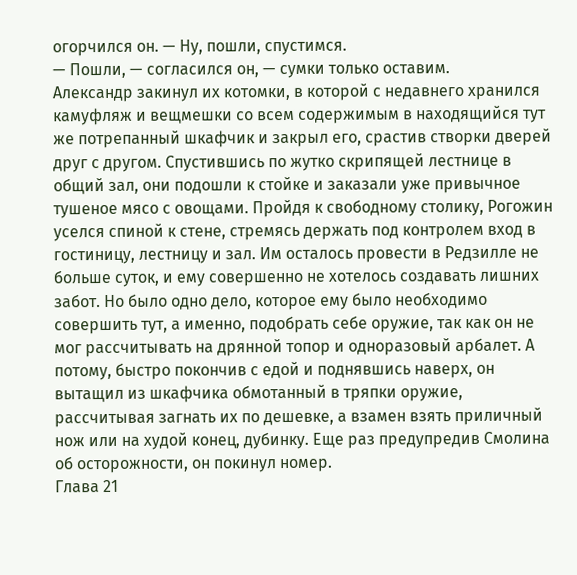огорчился он. — Ну, пошли, спустимся.
— Пошли, — согласился он, — сумки только оставим.
Александр закинул их котомки, в которой с недавнего хранился камуфляж и вещмешки со всем содержимым в находящийся тут же потрепанный шкафчик и закрыл его, срастив створки дверей друг с другом. Спустившись по жутко скрипящей лестнице в общий зал, они подошли к стойке и заказали уже привычное тушеное мясо с овощами. Пройдя к свободному столику, Рогожин уселся спиной к стене, стремясь держать под контролем вход в гостиницу, лестницу и зал. Им осталось провести в Редзилле не больше суток, и ему совершенно не хотелось создавать лишних забот. Но было одно дело, которое ему было необходимо совершить тут, а именно, подобрать себе оружие, так как он не мог рассчитывать на дрянной топор и одноразовый арбалет. А потому, быстро покончив с едой и поднявшись наверх, он вытащил из шкафчика обмотанный в тряпки оружие, рассчитывая загнать их по дешевке, а взамен взять приличный нож или на худой конец, дубинку. Еще раз предупредив Смолина об осторожности, он покинул номер.
Глава 21